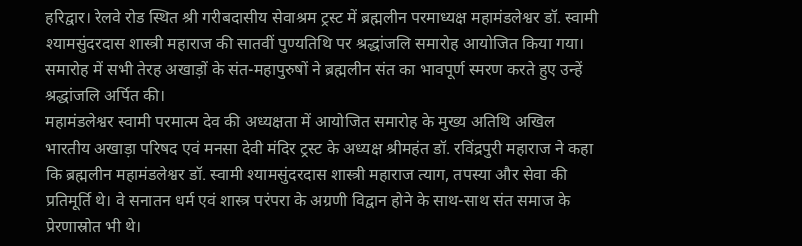हरिद्वार। रेलवे रोड स्थित श्री गरीबदासीय सेवाश्रम ट्रस्ट में ब्रह्मलीन परमाध्यक्ष महामंडलेश्वर डॉ. स्वामी श्यामसुंदरदास शास्त्री महाराज की सातवीं पुण्यतिथि पर श्रद्धांजलि समारोह आयोजित किया गया। समारोह में सभी तेरह अखाड़ों के संत-महापुरुषों ने ब्रह्मलीन संत का भावपूर्ण स्मरण करते हुए उन्हें श्रद्धांजलि अर्पित की।
महामंडलेश्वर स्वामी परमात्म देव की अध्यक्षता में आयोजित समारोह के मुख्य अतिथि अखिल भारतीय अखाड़ा परिषद एवं मनसा देवी मंदिर ट्रस्ट के अध्यक्ष श्रीमहंत डॉ. रविंद्रपुरी महाराज ने कहा कि ब्रह्मलीन महामंडलेश्वर डॉ. स्वामी श्यामसुंदरदास शास्त्री महाराज त्याग, तपस्या और सेवा की प्रतिमूर्ति थे। वे सनातन धर्म एवं शास्त्र परंपरा के अग्रणी विद्वान होने के साथ-साथ संत समाज के प्रेरणास्रोत भी थे।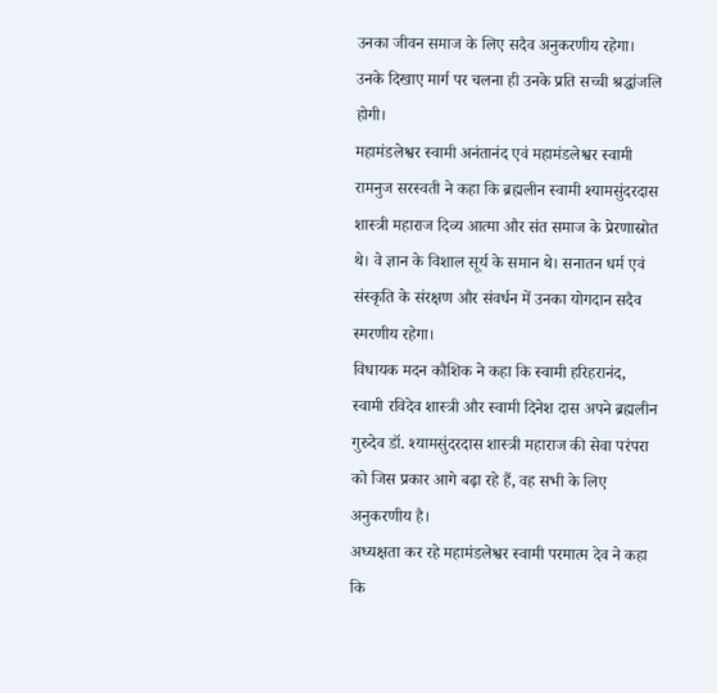उनका जीवन समाज के लिए सदैव अनुकरणीय रहेगा। उनके दिखाए मार्ग पर चलना ही उनके प्रति सच्ची श्रद्धांजलि होगी।
महामंडलेश्वर स्वामी अनंतानंद एवं महामंडलेश्वर स्वामी रामनुज सरस्वती ने कहा कि ब्रह्मलीन स्वामी श्यामसुंदरदास शास्त्री महाराज दिव्य आत्मा और संत समाज के प्रेरणास्रोत थे। वे ज्ञान के विशाल सूर्य के समान थे। सनातन धर्म एवं संस्कृति के संरक्षण और संवर्धन में उनका योगदान सदैव स्मरणीय रहेगा।
विधायक मदन कौशिक ने कहा कि स्वामी हरिहरानंद, स्वामी रविदेव शास्त्री और स्वामी दिनेश दास अपने ब्रह्मलीन गुरुदेव डॉ. श्यामसुंदरदास शास्त्री महाराज की सेवा परंपरा को जिस प्रकार आगे बढ़ा रहे हैं, वह सभी के लिए अनुकरणीय है।
अध्यक्षता कर रहे महामंडलेश्वर स्वामी परमात्म देव ने कहा कि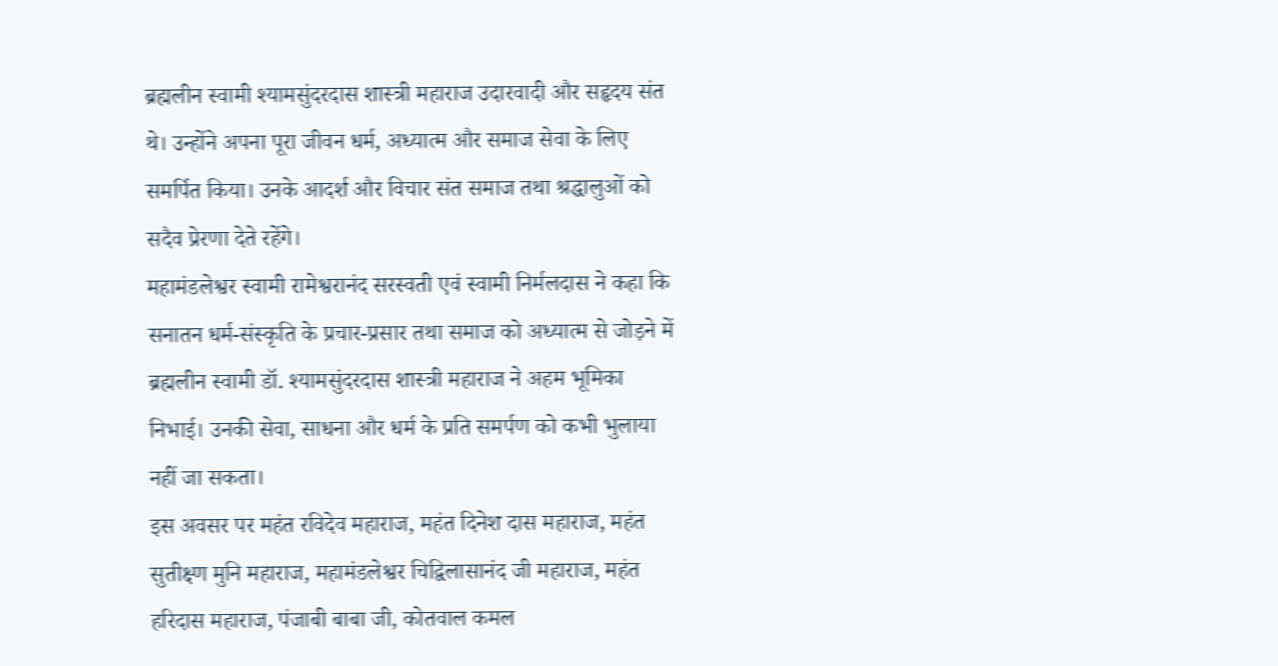ब्रह्मलीन स्वामी श्यामसुंदरदास शास्त्री महाराज उदारवादी और सहृदय संत थे। उन्होंने अपना पूरा जीवन धर्म, अध्यात्म और समाज सेवा के लिए समर्पित किया। उनके आदर्श और विचार संत समाज तथा श्रद्धालुओं को सदैव प्रेरणा देते रहेंगे।
महामंडलेश्वर स्वामी रामेश्वरानंद सरस्वती एवं स्वामी निर्मलदास ने कहा कि सनातन धर्म-संस्कृति के प्रचार-प्रसार तथा समाज को अध्यात्म से जोड़ने में ब्रह्मलीन स्वामी डॉ. श्यामसुंदरदास शास्त्री महाराज ने अहम भूमिका निभाई। उनकी सेवा, साधना और धर्म के प्रति समर्पण को कभी भुलाया नहीं जा सकता।
इस अवसर पर महंत रविदेव महाराज, महंत दिनेश दास महाराज, महंत सुतीक्ष्ण मुनि महाराज, महामंडलेश्वर चिद्विलासानंद जी महाराज, महंत हरिदास महाराज, पंजाबी बाबा जी, कोतवाल कमल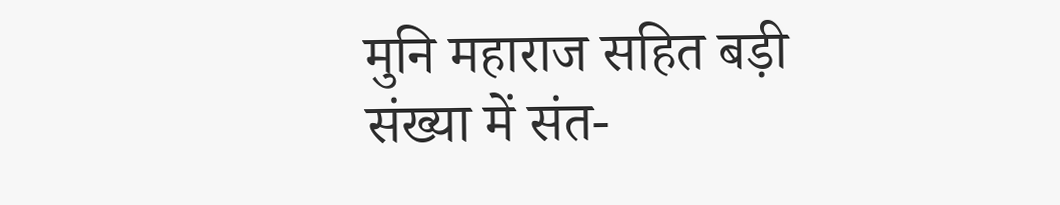मुनि महाराज सहित बड़ी संख्या में संत-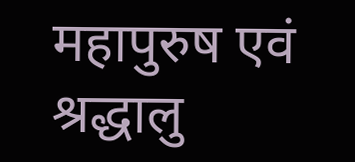महापुरुष एवं श्रद्धालु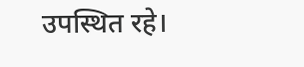उपस्थित रहे।